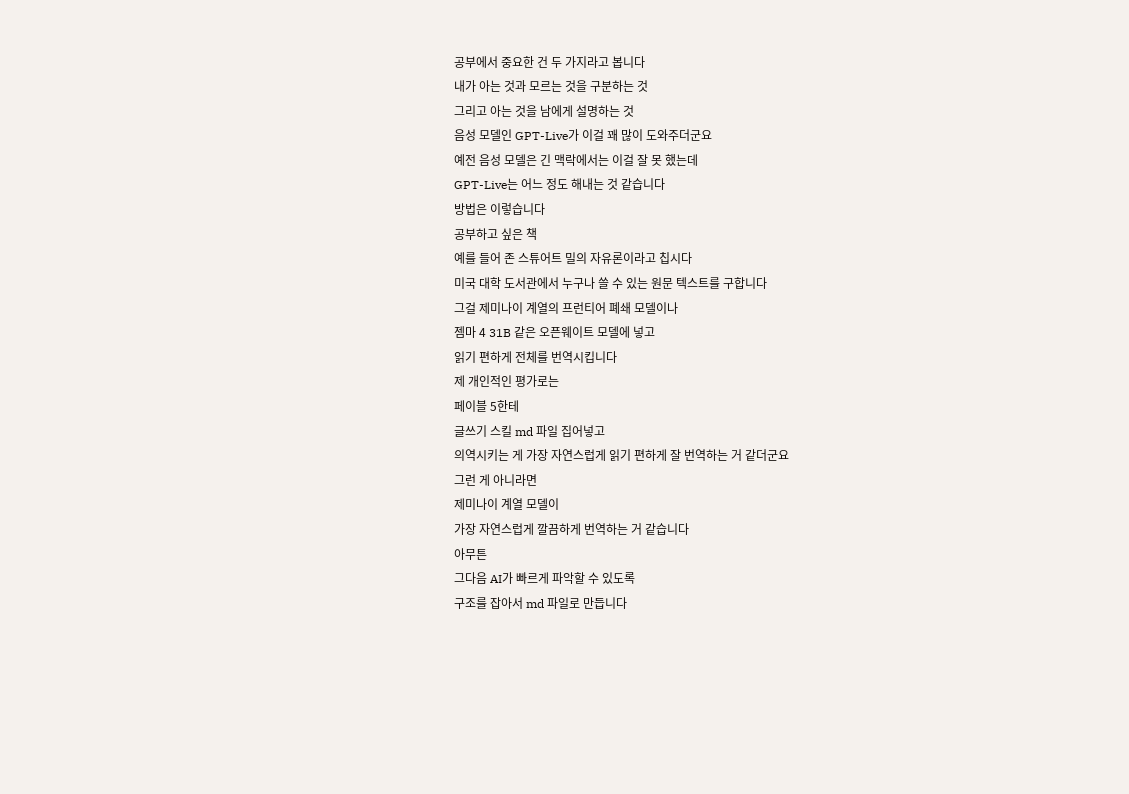공부에서 중요한 건 두 가지라고 봅니다
내가 아는 것과 모르는 것을 구분하는 것
그리고 아는 것을 남에게 설명하는 것
음성 모델인 GPT-Live가 이걸 꽤 많이 도와주더군요
예전 음성 모델은 긴 맥락에서는 이걸 잘 못 했는데
GPT-Live는 어느 정도 해내는 것 같습니다
방법은 이렇습니다
공부하고 싶은 책
예를 들어 존 스튜어트 밀의 자유론이라고 칩시다
미국 대학 도서관에서 누구나 쓸 수 있는 원문 텍스트를 구합니다
그걸 제미나이 계열의 프런티어 폐쇄 모델이나
젬마 4 31B 같은 오픈웨이트 모델에 넣고
읽기 편하게 전체를 번역시킵니다
제 개인적인 평가로는
페이블 5한테
글쓰기 스킬 md 파일 집어넣고
의역시키는 게 가장 자연스럽게 읽기 편하게 잘 번역하는 거 같더군요
그런 게 아니라면
제미나이 계열 모델이
가장 자연스럽게 깔끔하게 번역하는 거 같습니다
아무튼
그다음 AI가 빠르게 파악할 수 있도록
구조를 잡아서 md 파일로 만듭니다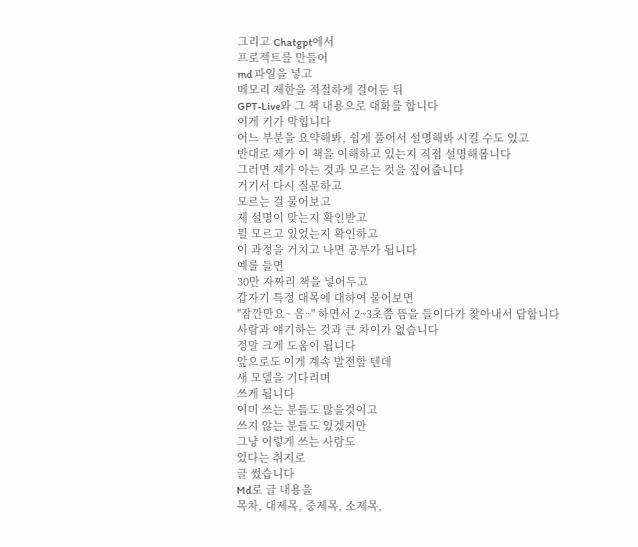그리고 Chatgpt에서
프로젝트를 만들어
md 파일을 넣고
메모리 제한을 적절하게 걸어둔 뒤
GPT-Live와 그 책 내용으로 대화를 합니다
이게 기가 막힙니다
어느 부분을 요약해봐, 쉽게 풀어서 설명해봐 시킬 수도 있고
반대로 제가 이 책을 이해하고 있는지 직접 설명해봅니다
그러면 제가 아는 것과 모르는 것을 짚어줍니다
거기서 다시 질문하고
모르는 걸 물어보고
제 설명이 맞는지 확인받고
뭘 모르고 있었는지 확인하고
이 과정을 거치고 나면 공부가 됩니다
예를 들면
30만 자짜리 책을 넣어두고
갑자기 특정 대목에 대하여 물어보면
"잠깐만요~ 음~" 하면서 2~3초쯤 뜸을 들이다가 찾아내서 답합니다
사람과 얘기하는 것과 큰 차이가 없습니다
정말 크게 도움이 됩니다
앞으로도 이게 계속 발전할 텐데
새 모델을 기다리며
쓰게 됩니다
이미 쓰는 분들도 많을것이고
쓰지 않는 분들도 있겠지만
그냥 이렇게 쓰는 사람도
있다는 취지로
글 썼습니다
Md로 글 내용을
목차, 대제목, 중제목, 소제목,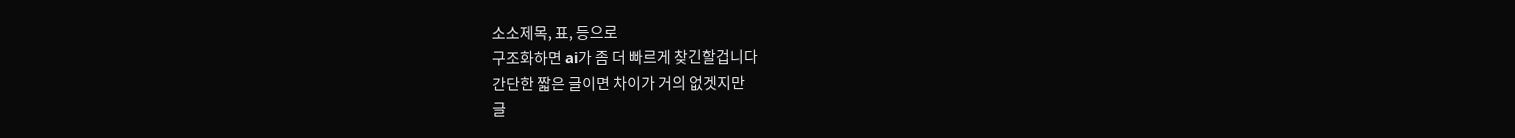소소제목, 표, 등으로
구조화하면 ai가 좀 더 빠르게 찾긴할겁니다
간단한 짧은 글이면 차이가 거의 없겟지만
글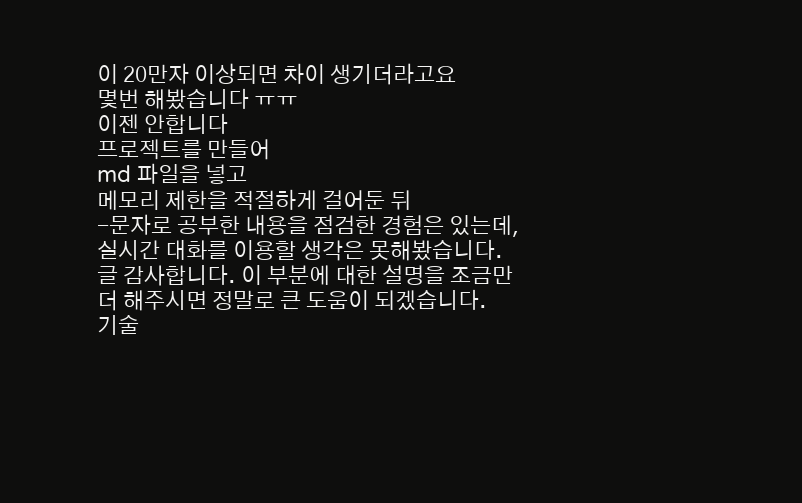이 20만자 이상되면 차이 생기더라고요
몇번 해봤습니다 ㅠㅠ
이젠 안합니다
프로젝트를 만들어
md 파일을 넣고
메모리 제한을 적절하게 걸어둔 뒤
-문자로 공부한 내용을 점검한 경험은 있는데, 실시간 대화를 이용할 생각은 못해봤습니다. 글 감사합니다. 이 부분에 대한 설명을 조금만 더 해주시면 정말로 큰 도움이 되겠습니다.
기술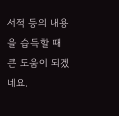서적 등의 내용을 습득할 때 큰 도움이 되겠네요.